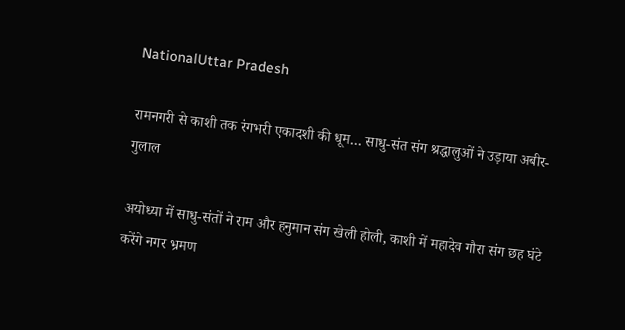NationalUttar Pradesh

रामनगरी से काशी तक रंगभरी एकादशी की धूम… साधु-संत संग श्रद्धालुओं ने उड़ाया अबीर-गुलाल

अयोध्या में साधु-संतों ने राम और हनुमान संग खेली होली, काशी में महादेव गौरा संग छह घंटे करेंगे नगर भ्रमण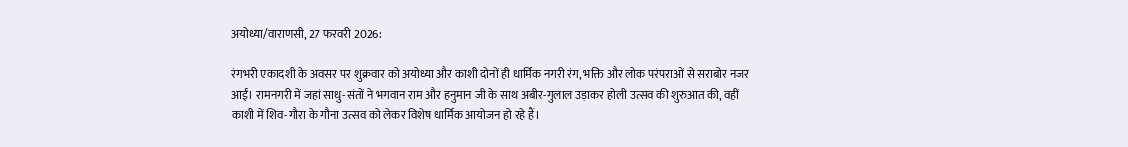अयोध्या/वाराणसी, 27 फरवरी 2026:

रंगभरी एकादशी के अवसर पर शुक्रवार को अयोध्या और काशी दोनों ही धार्मिक नगरी रंग, भक्ति और लोक परंपराओं से सराबोर नजर आईं। रामनगरी में जहां साधु-संतों ने भगवान राम और हनुमान जी के साथ अबीर-गुलाल उड़ाकर होली उत्सव की शुरुआत की, वहीं काशी में शिव-गौरा के गौना उत्सव को लेकर विशेष धार्मिक आयोजन हो रहे हैं।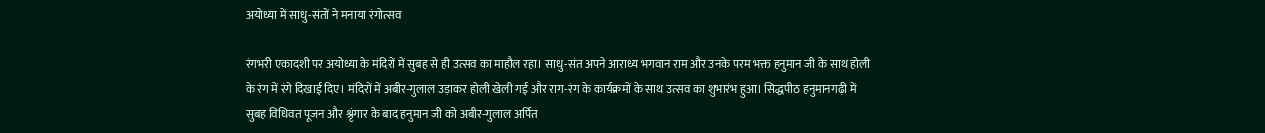अयोध्या में साधु-संतों ने मनाया रंगोत्सव

रंगभरी एकादशी पर अयोध्या के मंदिरों में सुबह से ही उत्सव का माहौल रहा। साधु-संत अपने आराध्य भगवान राम और उनके परम भक्त हनुमान जी के साथ होली के रंग में रंगे दिखाई दिए। मंदिरों में अबीर-गुलाल उड़ाकर होली खेली गई और राग-रंग के कार्यक्रमों के साथ उत्सव का शुभारंभ हुआ। सिद्धपीठ हनुमानगढ़ी में सुबह विधिवत पूजन और श्रृंगार के बाद हनुमान जी को अबीर-गुलाल अर्पित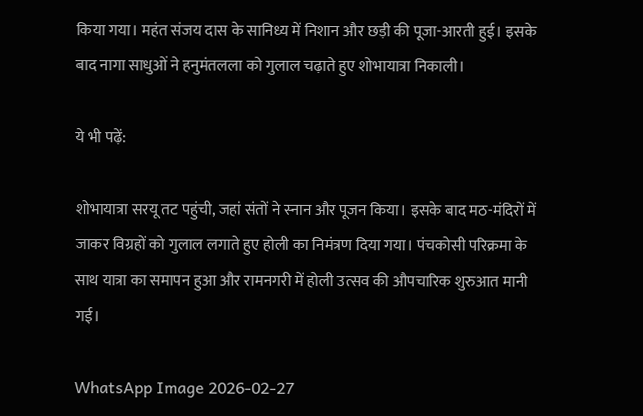किया गया। महंत संजय दास के सानिध्य में निशान और छड़ी की पूजा-आरती हुई। इसके बाद नागा साधुओं ने हनुमंतलला को गुलाल चढ़ाते हुए शोभायात्रा निकाली।

ये भी पढ़ें:

शोभायात्रा सरयू तट पहुंची, जहां संतों ने स्नान और पूजन किया। इसके बाद मठ-मंदिरों में जाकर विग्रहों को गुलाल लगाते हुए होली का निमंत्रण दिया गया। पंचकोसी परिक्रमा के साथ यात्रा का समापन हुआ और रामनगरी में होली उत्सव की औपचारिक शुरुआत मानी गई।

WhatsApp Image 2026-02-27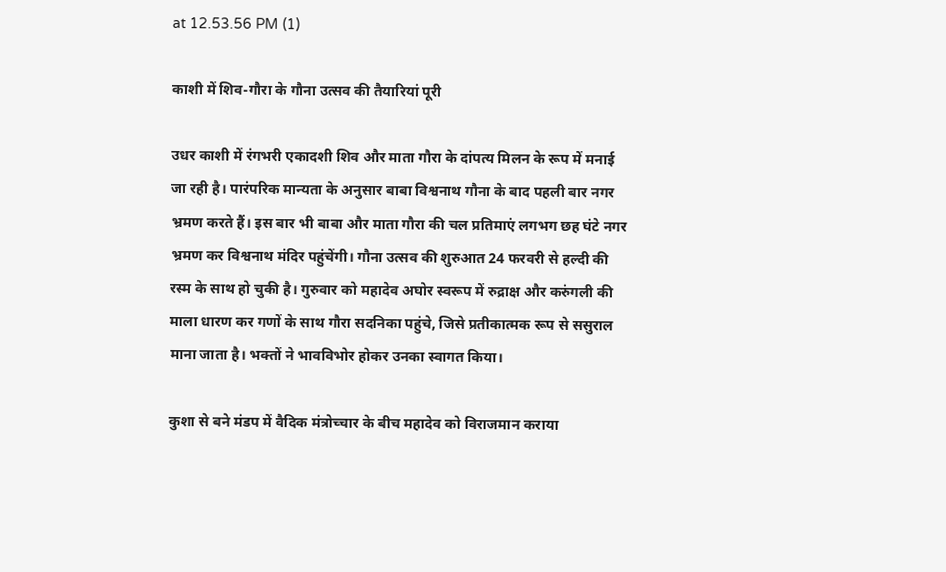at 12.53.56 PM (1)

काशी में शिव-गौरा के गौना उत्सव की तैयारियां पूरी

उधर काशी में रंगभरी एकादशी शिव और माता गौरा के दांपत्य मिलन के रूप में मनाई जा रही है। पारंपरिक मान्यता के अनुसार बाबा विश्वनाथ गौना के बाद पहली बार नगर भ्रमण करते हैं। इस बार भी बाबा और माता गौरा की चल प्रतिमाएं लगभग छह घंटे नगर भ्रमण कर विश्वनाथ मंदिर पहुंचेंगी। गौना उत्सव की शुरुआत 24 फरवरी से हल्दी की रस्म के साथ हो चुकी है। गुरुवार को महादेव अघोर स्वरूप में रुद्राक्ष और करुंगली की माला धारण कर गणों के साथ गौरा सदनिका पहुंचे, जिसे प्रतीकात्मक रूप से ससुराल माना जाता है। भक्तों ने भावविभोर होकर उनका स्वागत किया।

कुशा से बने मंडप में वैदिक मंत्रोच्चार के बीच महादेव को विराजमान कराया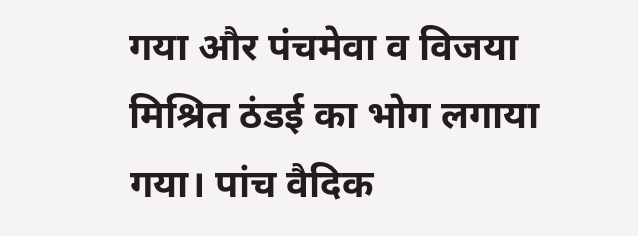गया और पंचमेवा व विजया मिश्रित ठंडई का भोग लगाया गया। पांच वैदिक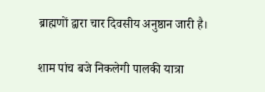ब्राह्मणों द्वारा चार दिवसीय अनुष्ठान जारी है।

शाम पांच बजे निकलेगी पालकी यात्रा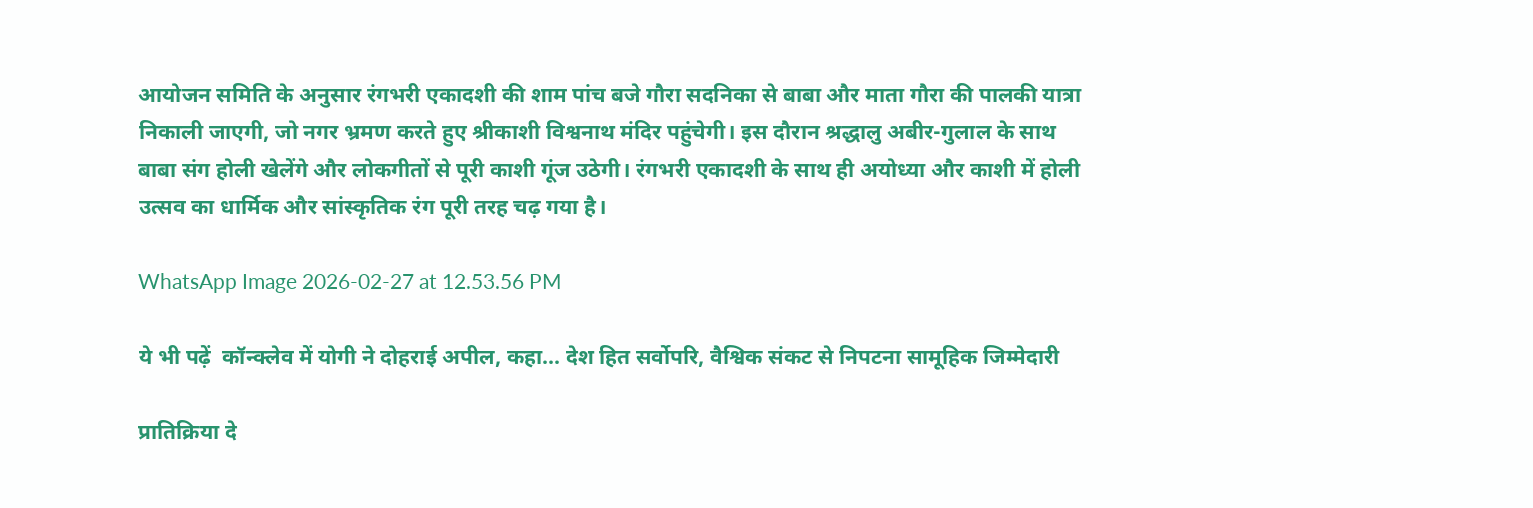आयोजन समिति के अनुसार रंगभरी एकादशी की शाम पांच बजे गौरा सदनिका से बाबा और माता गौरा की पालकी यात्रा निकाली जाएगी, जो नगर भ्रमण करते हुए श्रीकाशी विश्वनाथ मंदिर पहुंचेगी। इस दौरान श्रद्धालु अबीर-गुलाल के साथ बाबा संग होली खेलेंगे और लोकगीतों से पूरी काशी गूंज उठेगी। रंगभरी एकादशी के साथ ही अयोध्या और काशी में होली उत्सव का धार्मिक और सांस्कृतिक रंग पूरी तरह चढ़ गया है।

WhatsApp Image 2026-02-27 at 12.53.56 PM

ये भी पढ़ें  कॉन्क्लेव में योगी ने दोहराई अपील, कहा... देश हित सर्वोपरि, वैश्विक संकट से निपटना सामूहिक जिम्मेदारी

प्रातिक्रिया दे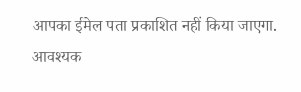आपका ईमेल पता प्रकाशित नहीं किया जाएगा. आवश्यक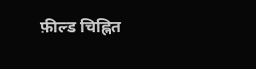फ़ील्ड चिह्नित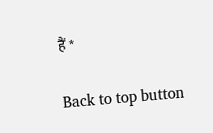हैं *

Back to top button